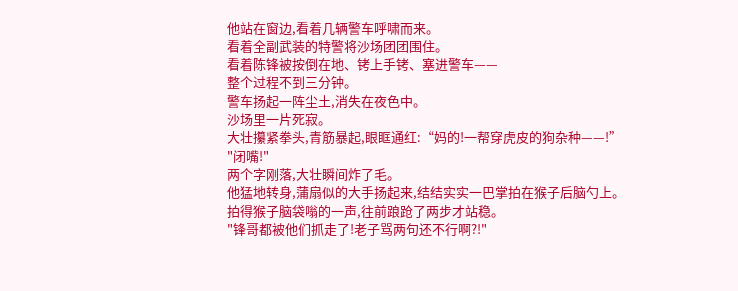他站在窗边,看着几辆警车呼啸而来。
看着全副武装的特警将沙场团团围住。
看着陈锋被按倒在地、铐上手铐、塞进警车——
整个过程不到三分钟。
警车扬起一阵尘土,消失在夜色中。
沙场里一片死寂。
大壮攥紧拳头,青筋暴起,眼眶通红:“妈的!一帮穿虎皮的狗杂种——!”
"闭嘴!"
两个字刚落,大壮瞬间炸了毛。
他猛地转身,蒲扇似的大手扬起来,结结实实一巴掌拍在猴子后脑勺上。
拍得猴子脑袋嗡的一声,往前踉跄了两步才站稳。
"锋哥都被他们抓走了!老子骂两句还不行啊?!"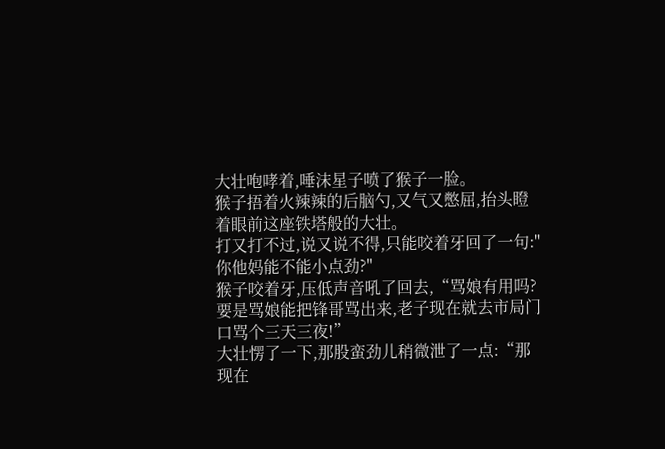大壮咆哮着,唾沫星子喷了猴子一脸。
猴子捂着火辣辣的后脑勺,又气又憋屈,抬头瞪着眼前这座铁塔般的大壮。
打又打不过,说又说不得,只能咬着牙回了一句:"你他妈能不能小点劲?"
猴子咬着牙,压低声音吼了回去,“骂娘有用吗?要是骂娘能把锋哥骂出来,老子现在就去市局门口骂个三天三夜!”
大壮愣了一下,那股蛮劲儿稍微泄了一点:“那现在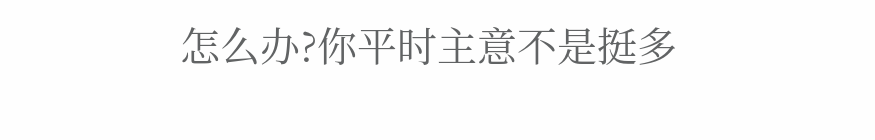怎么办?你平时主意不是挺多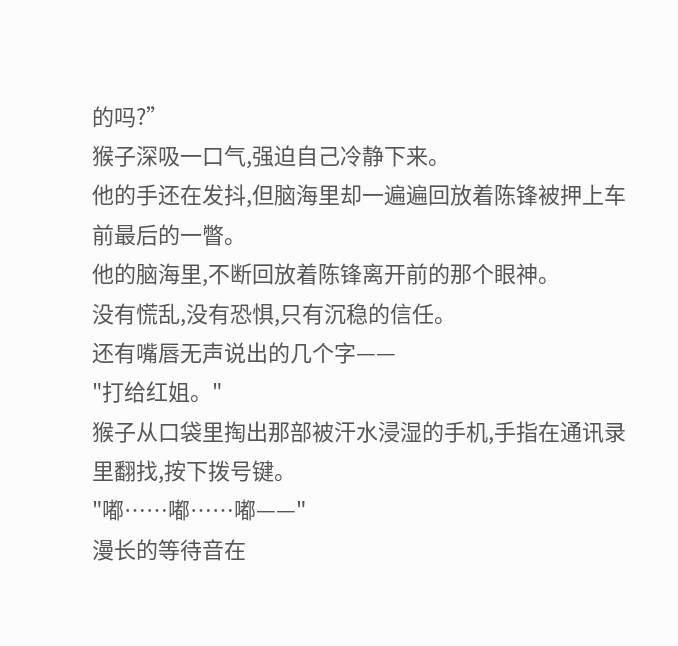的吗?”
猴子深吸一口气,强迫自己冷静下来。
他的手还在发抖,但脑海里却一遍遍回放着陈锋被押上车前最后的一瞥。
他的脑海里,不断回放着陈锋离开前的那个眼神。
没有慌乱,没有恐惧,只有沉稳的信任。
还有嘴唇无声说出的几个字——
"打给红姐。"
猴子从口袋里掏出那部被汗水浸湿的手机,手指在通讯录里翻找,按下拨号键。
"嘟……嘟……嘟——"
漫长的等待音在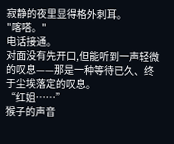寂静的夜里显得格外刺耳。
"喀嗒。"
电话接通。
对面没有先开口,但能听到一声轻微的叹息——那是一种等待已久、终于尘埃落定的叹息。
“红姐……”
猴子的声音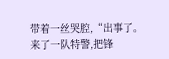带着一丝哭腔,“出事了。来了一队特警,把锋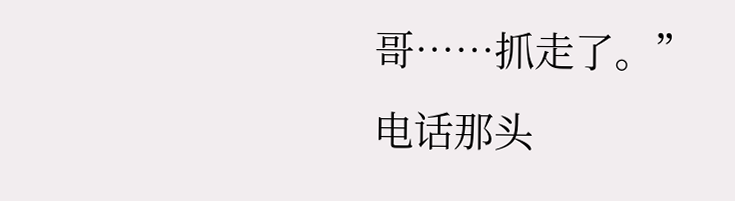哥……抓走了。”
电话那头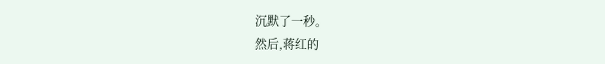沉默了一秒。
然后,蒋红的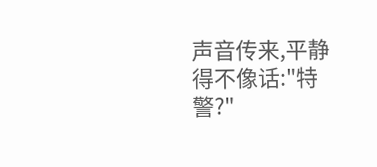声音传来,平静得不像话:"特警?"